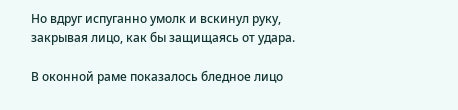Но вдруг испуганно умолк и вскинул руку, закрывая лицо, как бы защищаясь от удара.

В оконной раме показалось бледное лицо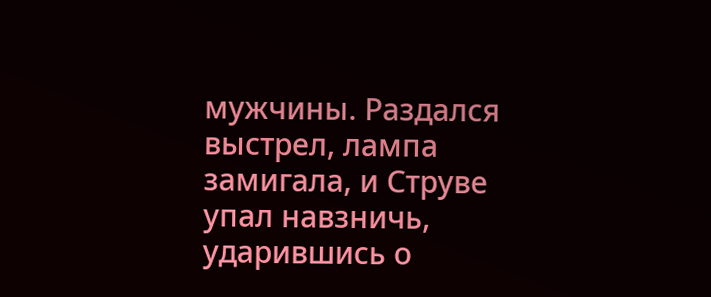мужчины. Раздался выстрел, лампа замигала, и Струве упал навзничь, ударившись о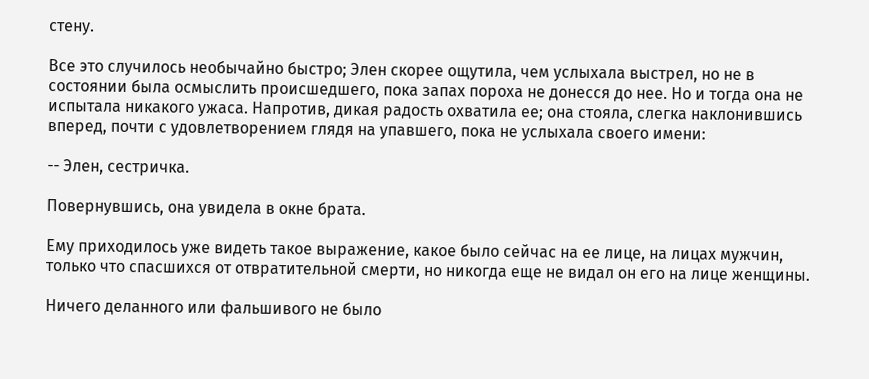стену.

Все это случилось необычайно быстро; Элен скорее ощутила, чем услыхала выстрел, но не в состоянии была осмыслить происшедшего, пока запах пороха не донесся до нее. Но и тогда она не испытала никакого ужаса. Напротив, дикая радость охватила ее; она стояла, слегка наклонившись вперед, почти с удовлетворением глядя на упавшего, пока не услыхала своего имени:

-- Элен, сестричка.

Повернувшись, она увидела в окне брата.

Ему приходилось уже видеть такое выражение, какое было сейчас на ее лице, на лицах мужчин, только что спасшихся от отвратительной смерти, но никогда еще не видал он его на лице женщины.

Ничего деланного или фальшивого не было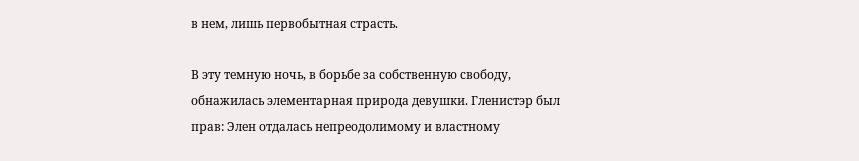в нем, лишь первобытная страсть.

В эту темную ночь, в борьбе за собственную свободу, обнажилась элементарная природа девушки. Гленистэр был прав: Элен отдалась непреодолимому и властному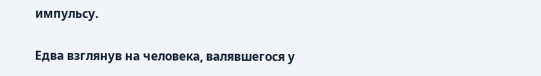импульсу.

Едва взглянув на человека, валявшегося у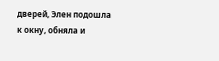дверей, Элен подошла к окну, обняла и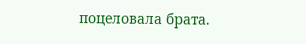поцеловала брата.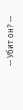-- Убит он? --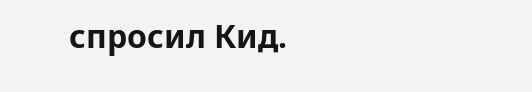спросил Кид.